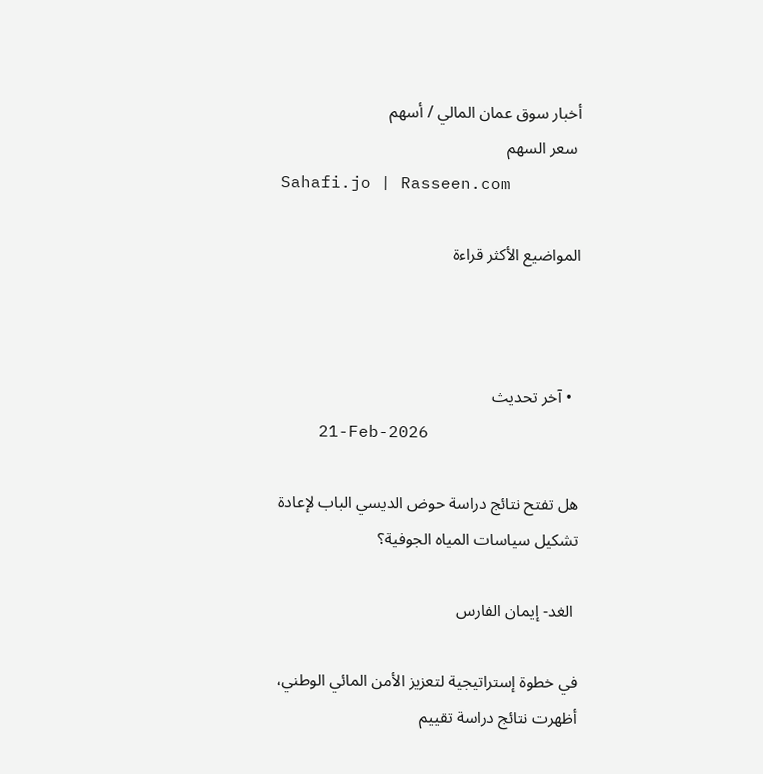أخبار سوق عمان المالي / أسهم
 سعر السهم
Sahafi.jo | Rasseen.com

المواضيع الأكثر قراءة



  • آخر تحديث
    21-Feb-2026

هل تفتح نتائج دراسة حوض الديسي الباب لإعادة تشكيل سياسات المياه الجوفية؟

 الغد- إيمان الفارس

في خطوة إستراتيجية لتعزيز الأمن المائي الوطني، أظهرت نتائج دراسة تقييم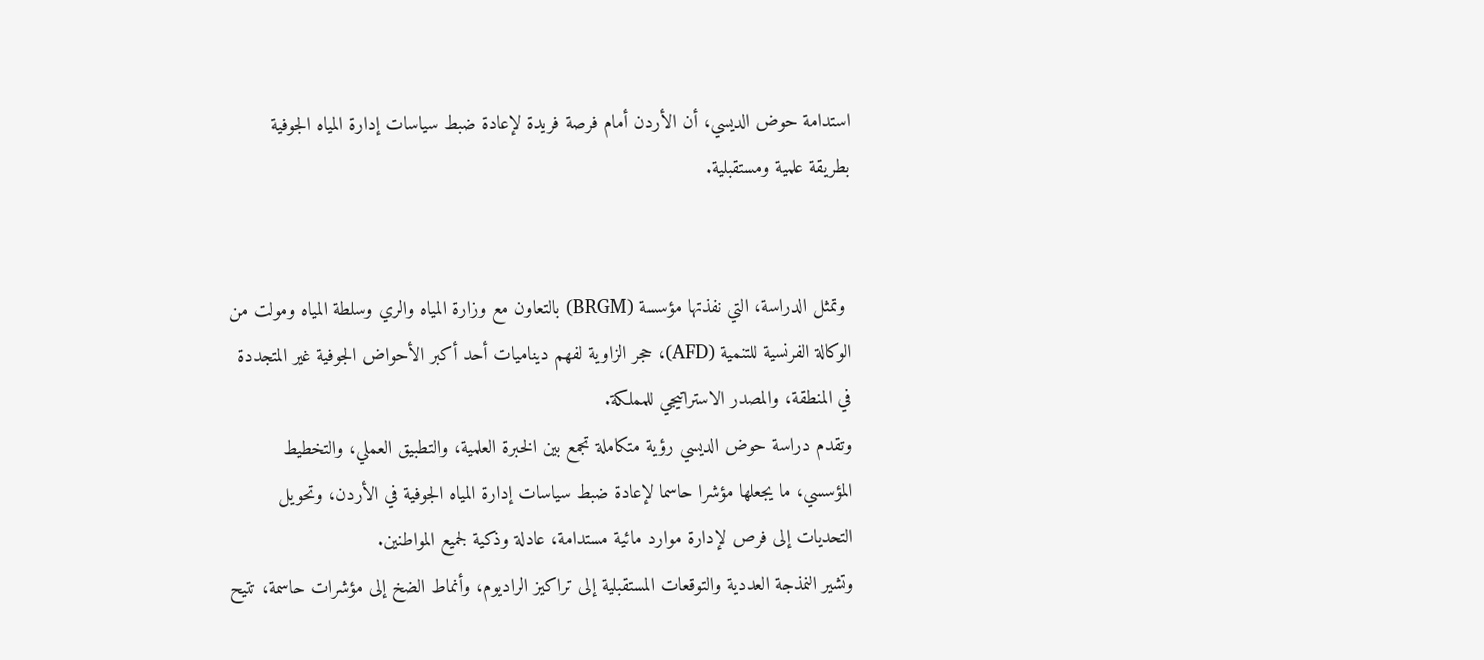استدامة حوض الديسي، أن الأردن أمام فرصة فريدة لإعادة ضبط سياسات إدارة المياه الجوفية بطريقة علمية ومستقبلية.


 وتمثل الدراسة، التي نفذتها مؤسسة (BRGM) بالتعاون مع وزارة المياه والري وسلطة المياه ومولت من الوكالة الفرنسية للتنمية (AFD)، حجر الزاوية لفهم ديناميات أحد أكبر الأحواض الجوفية غير المتجددة في المنطقة، والمصدر الاستراتيجي للمملكة.
وتقدم دراسة حوض الديسي رؤية متكاملة تجمع بين الخبرة العلمية، والتطبيق العملي، والتخطيط المؤسسي، ما يجعلها مؤشرا حاسما لإعادة ضبط سياسات إدارة المياه الجوفية في الأردن، وتحويل التحديات إلى فرص لإدارة موارد مائية مستدامة، عادلة وذكية لجميع المواطنين.
وتشير النمذجة العددية والتوقعات المستقبلية إلى تراكيز الراديوم، وأنماط الضخ إلى مؤشرات حاسمة، تتيح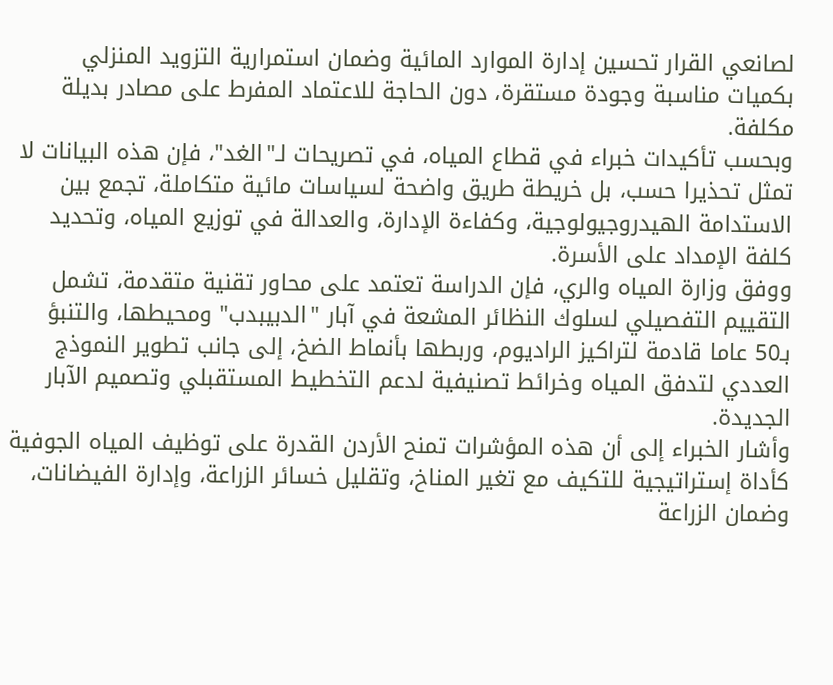لصانعي القرار تحسين إدارة الموارد المائية وضمان استمرارية التزويد المنزلي بكميات مناسبة وجودة مستقرة، دون الحاجة للاعتماد المفرط على مصادر بديلة مكلفة.
وبحسب تأكيدات خبراء في قطاع المياه، في تصريحات لـ"الغد"، فإن هذه البيانات لا تمثل تحذيرا حسب، بل خريطة طريق واضحة لسياسات مائية متكاملة، تجمع بين الاستدامة الهيدروجيولوجية، وكفاءة الإدارة، والعدالة في توزيع المياه، وتحديد كلفة الإمداد على الأسرة.
ووفق وزارة المياه والري، فإن الدراسة تعتمد على محاور تقنية متقدمة، تشمل التقييم التفصيلي لسلوك النظائر المشعة في آبار "الدبيبدب" ومحيطها، والتنبؤ بـ50 عاما قادمة لتراكيز الراديوم، وربطها بأنماط الضخ، إلى جانب تطوير النموذج العددي لتدفق المياه وخرائط تصنيفية لدعم التخطيط المستقبلي وتصميم الآبار الجديدة.
وأشار الخبراء إلى أن هذه المؤشرات تمنح الأردن القدرة على توظيف المياه الجوفية كأداة إستراتيجية للتكيف مع تغير المناخ، وتقليل خسائر الزراعة، وإدارة الفيضانات، وضمان الزراعة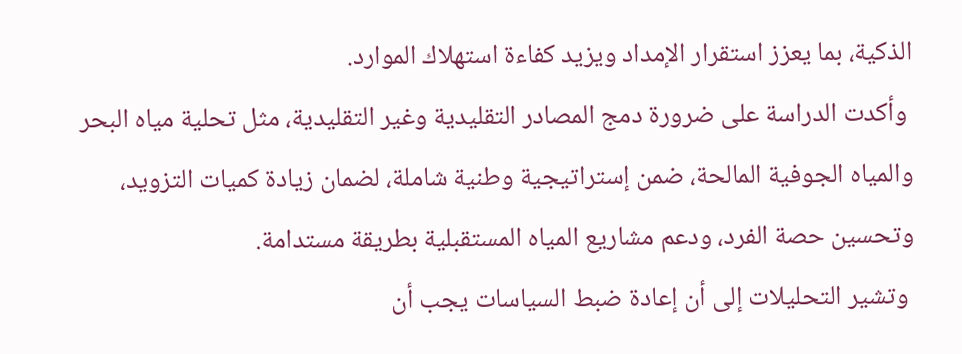الذكية، بما يعزز استقرار الإمداد ويزيد كفاءة استهلاك الموارد.
 وأكدت الدراسة على ضرورة دمج المصادر التقليدية وغير التقليدية، مثل تحلية مياه البحر والمياه الجوفية المالحة، ضمن إستراتيجية وطنية شاملة، لضمان زيادة كميات التزويد، وتحسين حصة الفرد، ودعم مشاريع المياه المستقبلية بطريقة مستدامة.
 وتشير التحليلات إلى أن إعادة ضبط السياسات يجب أن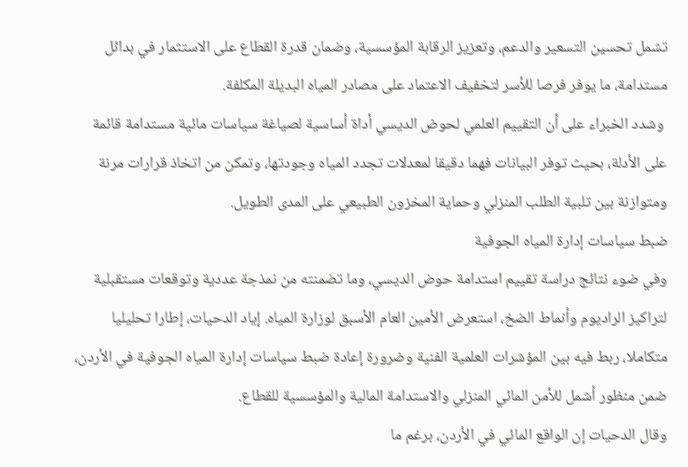تشمل تحسين التسعير والدعم، وتعزيز الرقابة المؤسسية، وضمان قدرة القطاع على الاستثمار في بدائل مستدامة، ما يوفر فرصا للأسر لتخفيف الاعتماد على مصادر المياه البديلة المكلفة.
 وشدد الخبراء على أن التقييم العلمي لحوض الديسي أداة أساسية لصياغة سياسات مائية مستدامة قائمة على الأدلة، بحيث توفر البيانات فهما دقيقا لمعدلات تجدد المياه وجودتها، وتمكن من اتخاذ قرارات مرنة ومتوازنة بين تلبية الطلب المنزلي وحماية المخزون الطبيعي على المدى الطويل.
ضبط سياسات إدارة المياه الجوفية
وفي ضوء نتائج دراسة تقييم استدامة حوض الديسي، وما تضمنته من نمذجة عددية وتوقعات مستقبلية لتراكيز الراديوم وأنماط الضخ، استعرض الأمين العام الأسبق لوزارة المياه. إياد الدحيات، إطارا تحليليا متكاملا، ربط فيه بين المؤشرات العلمية الفنية وضرورة إعادة ضبط سياسات إدارة المياه الجوفية في الأردن، ضمن منظور أشمل للأمن المائي المنزلي والاستدامة المالية والمؤسسية للقطاع.
وقال الدحيات إن الواقع المائي في الأردن، برغم ما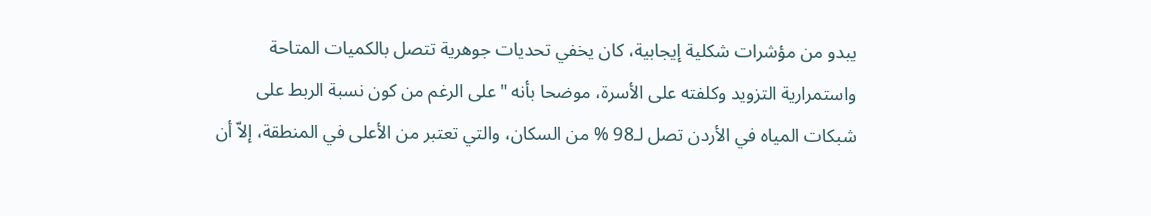يبدو من مؤشرات شكلية إيجابية، كان يخفي تحديات جوهرية تتصل بالكميات المتاحة واستمرارية التزويد وكلفته على الأسرة، موضحا بأنه "على الرغم من كون نسبة الربط على شبكات المياه في الأردن تصل لـ98 % من السكان، والتي تعتبر من الأعلى في المنطقة، إلاّ أن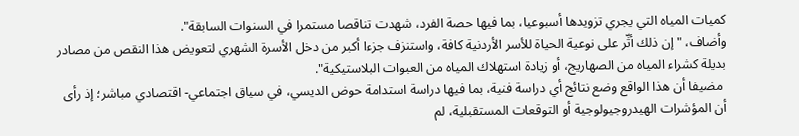كميات المياه التي يجري تزويدها أسبوعيا، بما فيها حصة الفرد، شهدت تناقصا مستمرا في السنوات السابقة".
وأضاف، "إن ذلك أثّر على نوعية الحياة للأسر الأردنية كافة، واستنزف جزءا أكبر من دخل الأسرة الشهري لتعويض هذا النقص من مصادر بديلة كشراء المياه من الصهاريج، أو زيادة استهلاك المياه من العبوات البلاستيكية".
 مضيفا أن هذا الواقع وضع نتائج أي دراسة فنية، بما فيها دراسة استدامة حوض الديسي، في سياق اجتماعي- اقتصادي مباشر؛ إذ رأى أن المؤشرات الهيدروجيولوجية أو التوقعات المستقبلية، لم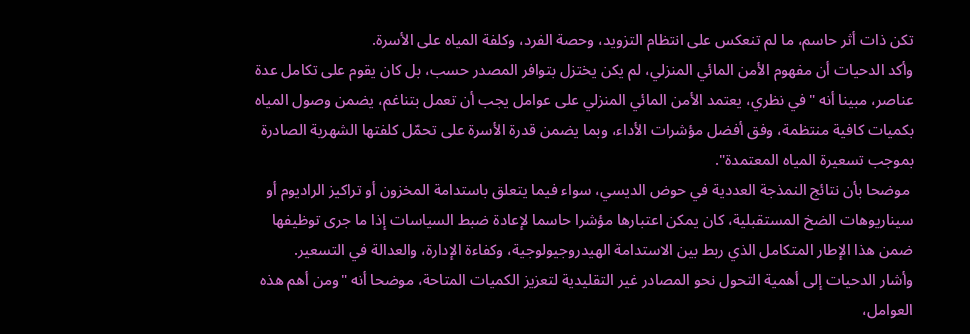تكن ذات أثر حاسم، ما لم تنعكس على انتظام التزويد، وحصة الفرد، وكلفة المياه على الأسرة.
وأكد الدحيات أن مفهوم الأمن المائي المنزلي، لم يكن يختزل بتوافر المصدر حسب، بل كان يقوم على تكامل عدة عناصر، مبينا أنه "في نظري، يعتمد الأمن المائي المنزلي على عوامل يجب أن تعمل بتناغم، يضمن وصول المياه بكميات كافية منتظمة، وفق أفضل مؤشرات الأداء، وبما يضمن قدرة الأسرة على تحمّل كلفتها الشهرية الصادرة بموجب تسعيرة المياه المعتمدة".
 موضحا بأن نتائج النمذجة العددية في حوض الديسي، سواء فيما يتعلق باستدامة المخزون أو تراكيز الراديوم أو سيناريوهات الضخ المستقبلية، كان يمكن اعتبارها مؤشرا حاسما لإعادة ضبط السياسات إذا ما جرى توظيفها ضمن هذا الإطار المتكامل الذي ربط بين الاستدامة الهيدروجيولوجية، وكفاءة الإدارة، والعدالة في التسعير.
وأشار الدحيات إلى أهمية التحول نحو المصادر غير التقليدية لتعزيز الكميات المتاحة، موضحا أنه "ومن أهم هذه العوامل،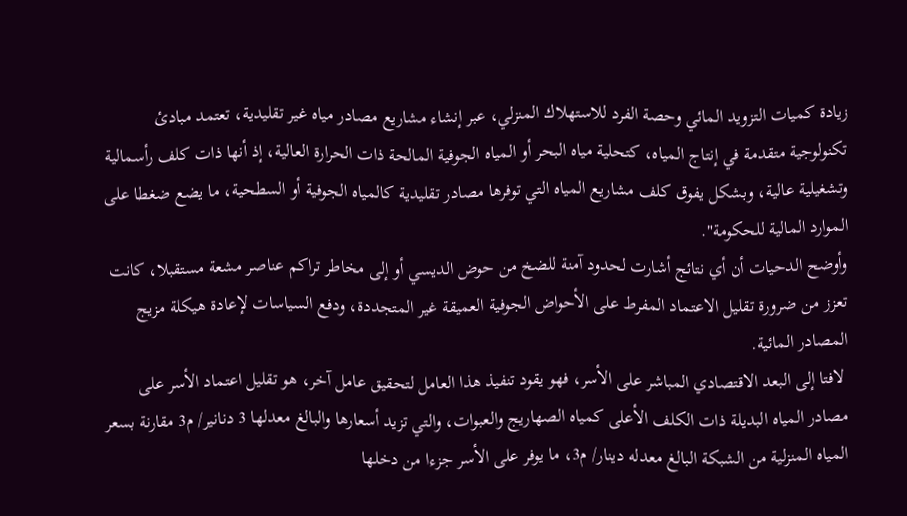زيادة كميات التزويد المائي وحصة الفرد للاستهلاك المنزلي، عبر إنشاء مشاريع مصادر مياه غير تقليدية، تعتمد مبادئ تكنولوجية متقدمة في إنتاج المياه، كتحلية مياه البحر أو المياه الجوفية المالحة ذات الحرارة العالية، إذ أنها ذات كلف رأسمالية وتشغيلية عالية، وبشكل يفوق كلف مشاريع المياه التي توفرها مصادر تقليدية كالمياه الجوفية أو السطحية، ما يضع ضغطا على الموارد المالية للحكومة".
وأوضح الدحيات أن أي نتائج أشارت لحدود آمنة للضخ من حوض الديسي أو إلى مخاطر تراكم عناصر مشعة مستقبلا، كانت تعزز من ضرورة تقليل الاعتماد المفرط على الأحواض الجوفية العميقة غير المتجددة، ودفع السياسات لإعادة هيكلة مزيج المصادر المائية.
 لافتا إلى البعد الاقتصادي المباشر على الأسر، فهو يقود تنفيذ هذا العامل لتحقيق عامل آخر، هو تقليل اعتماد الأسر على مصادر المياه البديلة ذات الكلف الأعلى كمياه الصهاريج والعبوات، والتي تزيد أسعارها والبالغ معدلها 3 دنانير/ م3 مقارنة بسعر المياه المنزلية من الشبكة البالغ معدله دينار/ م3، ما يوفر على الأسر جزءا من دخلها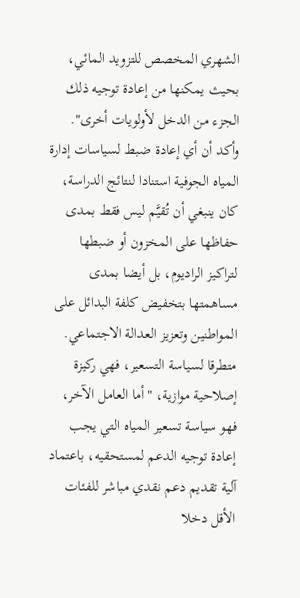الشهري المخصص للتزويد المائي، بحيث يمكنها من إعادة توجيه ذلك الجزء من الدخل لأولويات أخرى".
وأكد أن أي إعادة ضبط لسياسات إدارة المياه الجوفية استنادا لنتائج الدراسة، كان ينبغي أن تُقيَّم ليس فقط بمدى حفاظها على المخزون أو ضبطها لتراكيز الراديوم، بل أيضا بمدى مساهمتها بتخفيض كلفة البدائل على المواطنين وتعزيز العدالة الاجتماعي. متطرقا لسياسة التسعير، فهي ركيزة إصلاحية موازية، "أما العامل الآخر، فهو سياسة تسعير المياه التي يجب إعادة توجيه الدعم لمستحقيه، باعتماد آلية تقديم دعم نقدي مباشر للفئات الأقل دخلا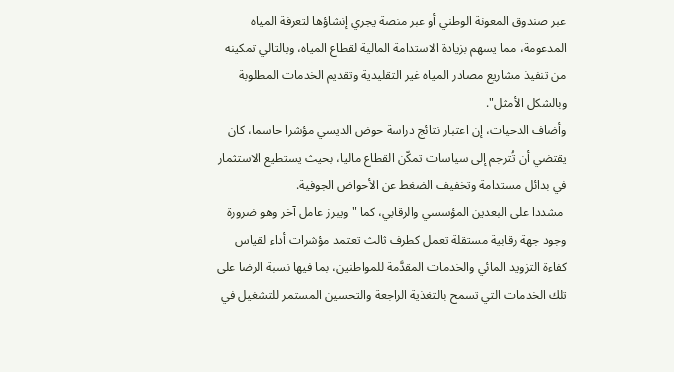عبر صندوق المعونة الوطني أو عبر منصة يجري إنشاؤها لتعرفة المياه المدعومة، مما يسهم بزيادة الاستدامة المالية لقطاع المياه، وبالتالي تمكينه من تنفيذ مشاريع مصادر المياه غير التقليدية وتقديم الخدمات المطلوبة وبالشكل الأمثل".
وأضاف الدحيات، إن اعتبار نتائج دراسة حوض الديسي مؤشرا حاسما، كان يقتضي أن تُترجم إلى سياسات تمكّن القطاع ماليا، بحيث يستطيع الاستثمار في بدائل مستدامة وتخفيف الضغط عن الأحواض الجوفية.
 مشددا على البعدين المؤسسي والرقابي، كما "ويبرز عامل آخر وهو ضرورة وجود جهة رقابية مستقلة تعمل كطرف ثالث تعتمد مؤشرات أداء لقياس كفاءة التزويد المائي والخدمات المقدَّمة للمواطنين، بما فيها نسبة الرضا على تلك الخدمات التي تسمح بالتغذية الراجعة والتحسين المستمر للتشغيل في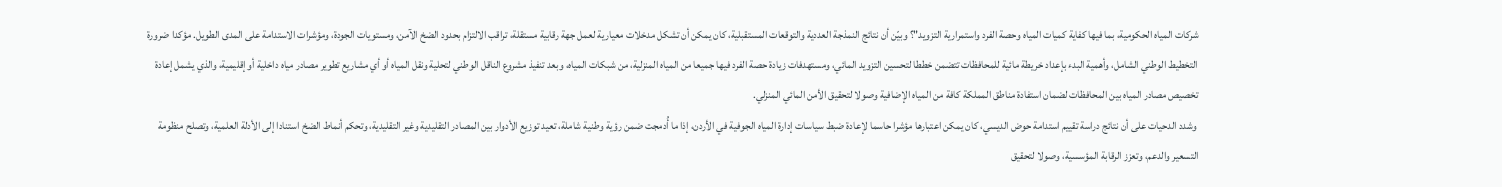شركات المياه الحكومية، بما فيها كفاية كميات المياه وحصة الفرد واستمرارية التزويد"؟ وبيّن أن نتائج النمذجة العددية والتوقعات المستقبلية، كان يمكن أن تشكل مدخلات معيارية لعمل جهة رقابية مستقلة، تراقب الالتزام بحدود الضخ الآمن، ومستويات الجودة، ومؤشرات الاستدامة على المدى الطويل. مؤكدا ضرورة التخطيط الوطني الشامل، وأهمية البدء بإعداد خريطة مائية للمحافظات تتضمن خططا لتحسين التزويد المائي، ومستهدفات زيادة حصة الفرد فيها جميعا من المياه المنزلية، من شبكات المياه، وبعد تنفيذ مشروع الناقل الوطني لتحلية ونقل المياه أو أي مشاريع تطوير مصادر مياه داخلية أو إقليمية، والذي يشمل إعادة تخصيص مصادر المياه بين المحافظات لضمان استفادة مناطق المملكة كافة من المياه الإضافية وصولا لتحقيق الأمن المائي المنزلي.
 وشدد الدحيات على أن نتائج دراسة تقييم استدامة حوض الديسي، كان يمكن اعتبارها مؤشرا حاسما لإعادة ضبط سياسات إدارة المياه الجوفية في الأردن، إذا ما أُدمجت ضمن رؤية وطنية شاملة، تعيد توزيع الأدوار بين المصادر التقليدية وغير التقليدية، وتحكم أنماط الضخ استنادا إلى الأدلة العلمية، وتصلح منظومة التسعير والدعم، وتعزز الرقابة المؤسسية، وصولا لتحقيق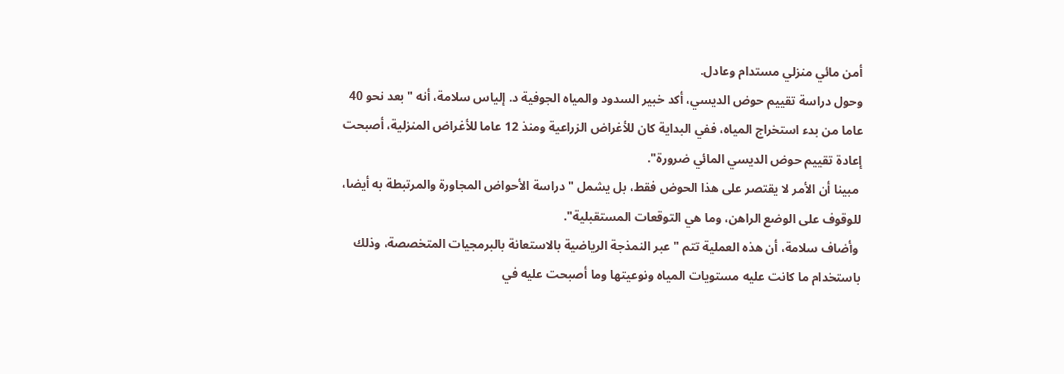أمن مائي منزلي مستدام وعادل.
وحول دراسة تقييم حوض الديسي، أكد خبير السدود والمياه الجوفية د. إلياس سلامة، أنه "بعد نحو 40 عاما من بدء استخراج المياه، ففي البداية كان للأغراض الزراعية ومنذ 12 عاما للأغراض المنزلية، أصبحت إعادة تقييم حوض الديسي المائي ضرورة".
 مبينا أن الأمر لا يقتصر على هذا الحوض فقط، بل يشمل "دراسة الأحواض المجاورة والمرتبطة به أيضا، للوقوف على الوضع الراهن، وما هي التوقعات المستقبلية".
 وأضاف سلامة، أن هذه العملية تتم "عبر النمذجة الرياضية بالاستعانة بالبرمجيات المتخصصة، وذلك باستخدام ما كانت عليه مستويات المياه ونوعيتها وما أصبحت عليه في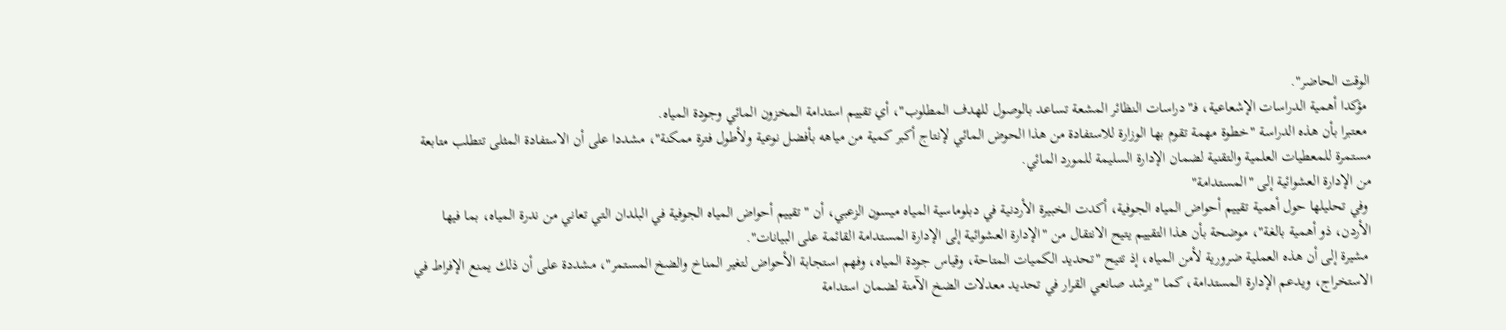الوقت الحاضر".
 مؤكدا أهمية الدراسات الإشعاعية، فـ"دراسات النظائر المشعة تساعد بالوصول للهدف المطلوب"، أي تقييم استدامة المخزون المائي وجودة المياه.
 معتبرا بأن هذه الدراسة "خطوة مهمة تقوم بها الوزارة للاستفادة من هذا الحوض المائي لإنتاج أكبر كمية من مياهه بأفضل نوعية ولأطول فترة ممكنة"، مشددا على أن الاستفادة المثلى تتطلب متابعة مستمرة للمعطيات العلمية والتقنية لضمان الإدارة السليمة للمورد المائي.
من الإدارة العشوائية إلى "المستدامة"
 وفي تحليلها حول أهمية تقييم أحواض المياه الجوفية، أكدت الخبيرة الأردنية في دبلوماسية المياه ميسون الزعبي، أن "تقييم أحواض المياه الجوفية في البلدان التي تعاني من ندرة المياه، بما فيها الأردن، ذو أهمية بالغة"، موضحة بأن هذا التقييم يتيح الانتقال من "الإدارة العشوائية إلى الإدارة المستدامة القائمة على البيانات".
 مشيرة إلى أن هذه العملية ضرورية لأمن المياه، إذ تتيح "تحديد الكميات المتاحة، وقياس جودة المياه، وفهم استجابة الأحواض لتغير المناخ والضخ المستمر"، مشددة على أن ذلك يمنع الإفراط في الاستخراج، ويدعم الإدارة المستدامة، كما "يرشد صانعي القرار في تحديد معدلات الضخ الآمنة لضمان استدامة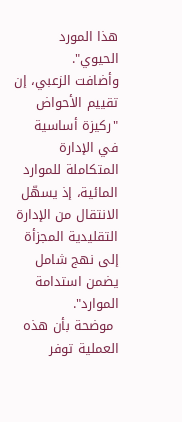هذا المورد الحيوي".
وأضافت الزعبي، إن تقييم الأحواض "ركيزة أساسية في الإدارة المتكاملة للموارد المائية، إذ يسهّل الانتقال من الإدارة التقليدية المجزأة إلى نهج شامل يضمن استدامة الموارد".
 موضحة بأن هذه العملية توفر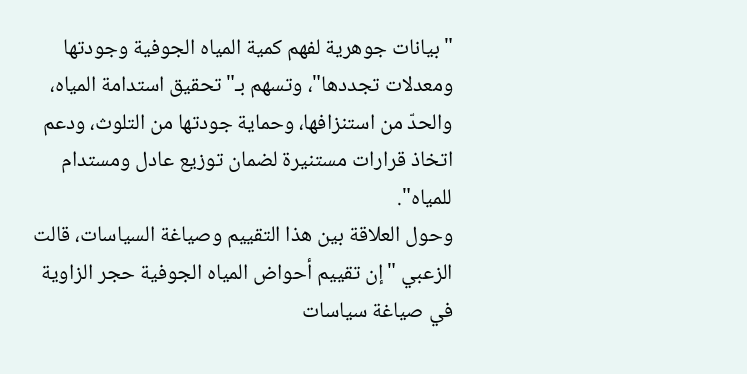"بيانات جوهرية لفهم كمية المياه الجوفية وجودتها ومعدلات تجددها"، وتسهم بـ"تحقيق استدامة المياه، والحدّ من استنزافها، وحماية جودتها من التلوث، ودعم اتخاذ قرارات مستنيرة لضمان توزيع عادل ومستدام للمياه".
وحول العلاقة بين هذا التقييم وصياغة السياسات، قالت الزعبي "إن تقييم أحواض المياه الجوفية حجر الزاوية في صياغة سياسات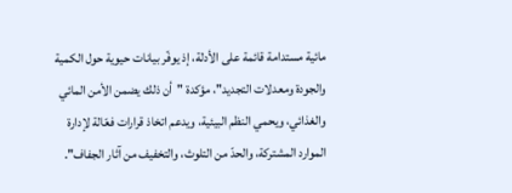مائية مستدامة قائمة على الأدلة، إذ يوفّر بيانات حيوية حول الكمية والجودة ومعدلات التجديد"، مؤكدة "أن ذلك يضمن الأمن المائي والغذائي، ويحمي النظم البيئية، ويدعم اتخاذ قرارات فعّالة لإدارة الموارد المشتركة، والحدّ من التلوث، والتخفيف من آثار الجفاف".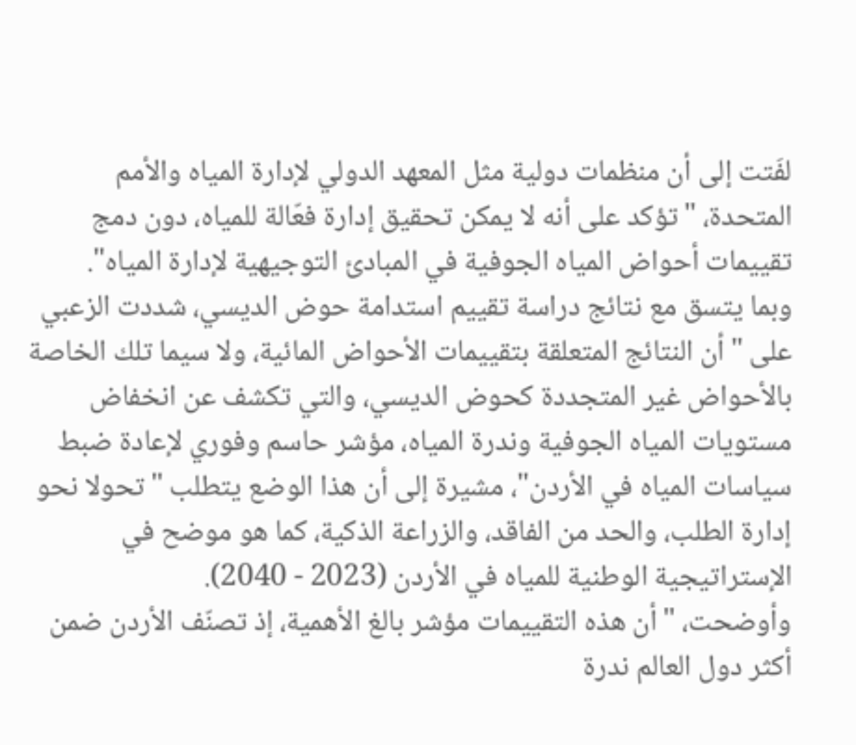لفَتت إلى أن منظمات دولية مثل المعهد الدولي لإدارة المياه والأمم المتحدة، "تؤكد على أنه لا يمكن تحقيق إدارة فعّالة للمياه، دون دمج تقييمات أحواض المياه الجوفية في المبادئ التوجيهية لإدارة المياه".
وبما يتسق مع نتائج دراسة تقييم استدامة حوض الديسي، شددت الزعبي على "أن النتائج المتعلقة بتقييمات الأحواض المائية، ولا سيما تلك الخاصة بالأحواض غير المتجددة كحوض الديسي، والتي تكشف عن انخفاض مستويات المياه الجوفية وندرة المياه، مؤشر حاسم وفوري لإعادة ضبط سياسات المياه في الأردن"، مشيرة إلى أن هذا الوضع يتطلب "تحولا نحو إدارة الطلب، والحد من الفاقد، والزراعة الذكية، كما هو موضح في الإستراتيجية الوطنية للمياه في الأردن (2023 - 2040).
وأوضحت، "أن هذه التقييمات مؤشر بالغ الأهمية، إذ تصنّف الأردن ضمن أكثر دول العالم ندرة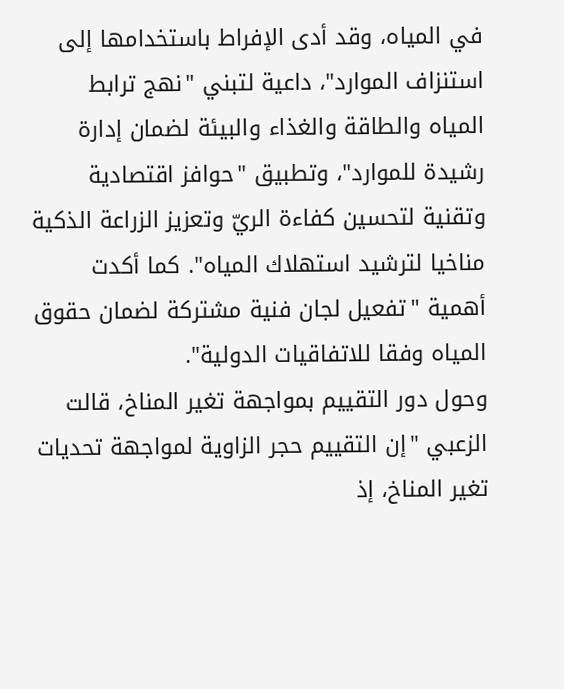في المياه، وقد أدى الإفراط باستخدامها إلى استنزاف الموارد"، داعية لتبني "نهج ترابط المياه والطاقة والغذاء والبيئة لضمان إدارة رشيدة للموارد"، وتطبيق "حوافز اقتصادية وتقنية لتحسين كفاءة الريّ وتعزيز الزراعة الذكية مناخيا لترشيد استهلاك المياه". كما أكدت أهمية "تفعيل لجان فنية مشتركة لضمان حقوق المياه وفقا للاتفاقيات الدولية".
وحول دور التقييم بمواجهة تغير المناخ، قالت الزعبي "إن التقييم حجر الزاوية لمواجهة تحديات تغير المناخ، إذ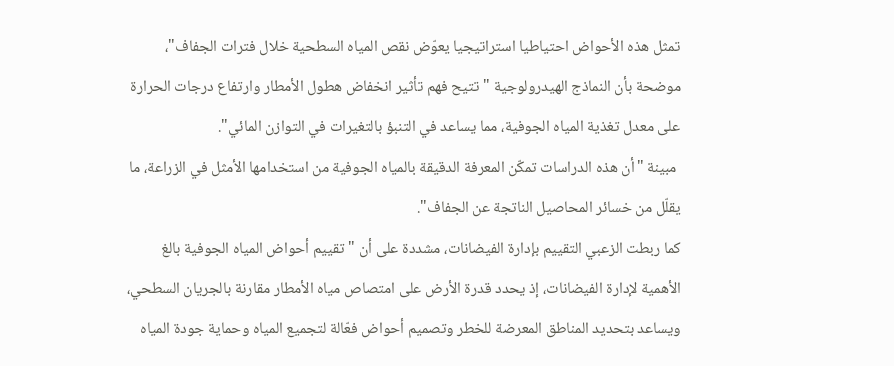تمثل هذه الأحواض احتياطيا استراتيجيا يعوّض نقص المياه السطحية خلال فترات الجفاف"، موضحة بأن النماذج الهيدرولوجية "تتيح فهم تأثير انخفاض هطول الأمطار وارتفاع درجات الحرارة على معدل تغذية المياه الجوفية، مما يساعد في التنبؤ بالتغيرات في التوازن المائي".
 مبينة "أن هذه الدراسات تمكّن المعرفة الدقيقة بالمياه الجوفية من استخدامها الأمثل في الزراعة، ما يقلّل من خسائر المحاصيل الناتجة عن الجفاف".
كما ربطت الزعبي التقييم بإدارة الفيضانات، مشددة على أن "تقييم أحواض المياه الجوفية بالغ الأهمية لإدارة الفيضانات، إذ يحدد قدرة الأرض على امتصاص مياه الأمطار مقارنة بالجريان السطحي، ويساعد بتحديد المناطق المعرضة للخطر وتصميم أحواض فعّالة لتجميع المياه وحماية جودة المياه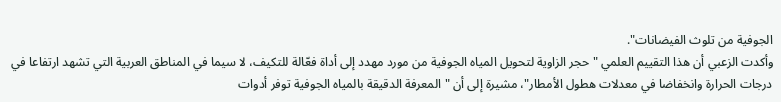الجوفية من تلوث الفيضانات".
وأكدت الزعبي أن هذا التقييم العلمي "حجر الزاوية لتحويل المياه الجوفية من مورد مهدد إلى أداة فعّالة للتكيف، لا سيما في المناطق العربية التي تشهد ارتفاعا في درجات الحرارة وانخفاضا في معدلات هطول الأمطار"، مشيرة إلى أن "المعرفة الدقيقة بالمياه الجوفية توفر أدوات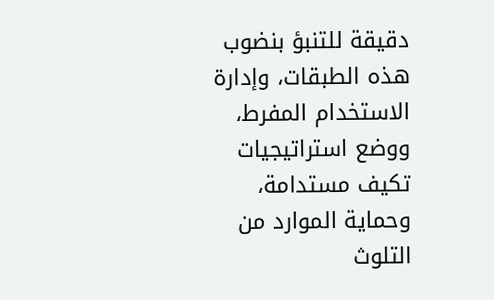دقيقة للتنبؤ بنضوب هذه الطبقات، وإدارة الاستخدام المفرط، ووضع استراتيجيات تكيف مستدامة، وحماية الموارد من التلوث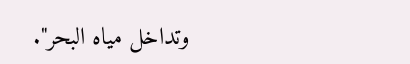وتداخل مياه البحر".